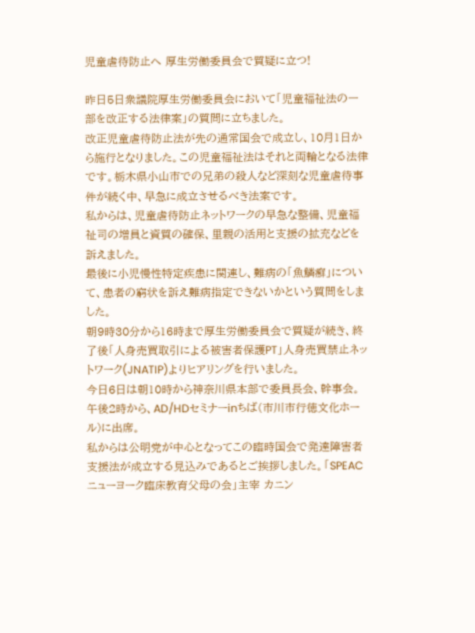児童虐待防止へ 厚生労働委員会で質疑に立つ!

昨日5日衆議院厚生労働委員会において「児童福祉法の一部を改正する法律案」の質問に立ちました。
改正児童虐待防止法が先の通常国会で成立し、10月1日から施行となりました。この児童福祉法はそれと両輪となる法律です。栃木県小山市での兄弟の殺人など深刻な児童虐待事件が続く中、早急に成立させるべき法案です。
私からは、児童虐待防止ネットワークの早急な整備、児童福祉司の増員と資質の確保、里親の活用と支援の拡充などを訴えました。
最後に小児慢性特定疾患に関連し、難病の「魚鱗癬」について、患者の窮状を訴え難病指定できないかという質問をしました。
朝9時30分から16時まで厚生労働委員会で質疑が続き、終了後「人身売買取引による被害者保護PT」人身売買禁止ネットワーク(JNATIP)よりヒアリングを行いました。
今日6日は朝10時から神奈川県本部で委員長会、幹事会。
午後2時から、AD/HDセミナーinちば(市川市行徳文化ホール)に出席。
私からは公明党が中心となってこの臨時国会で発達障害者支援法が成立する見込みであるとご挨拶しました。「SPEACニューヨーク臨床教育父母の会」主宰 カニン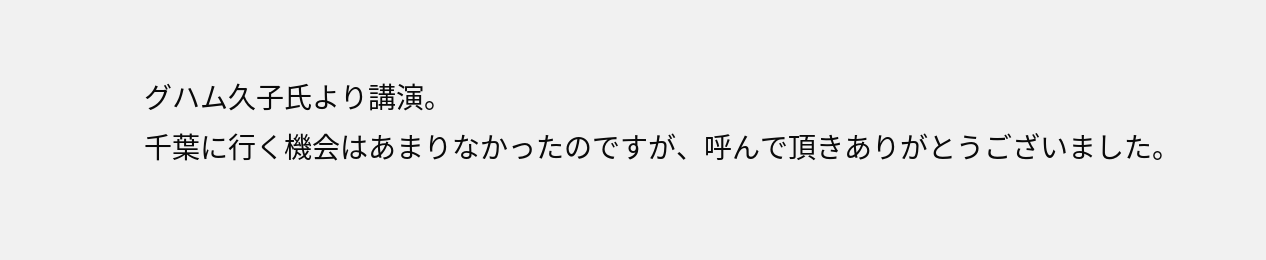グハム久子氏より講演。
千葉に行く機会はあまりなかったのですが、呼んで頂きありがとうございました。